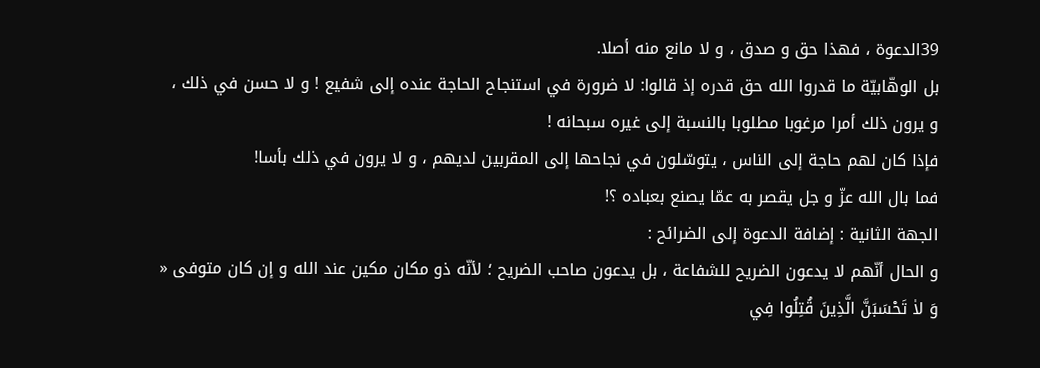39الدعوة ، فهذا حق و صدق ، و لا مانع منه أصلا.
بل الوهّابيّة ما قدروا الله حق قدره إذ قالوا: لا ضرورة في استنجاح الحاجة عنده إلى شفيع ! و لا حسن في ذلك ، و يرون ذلك أمرا مرغوبا مطلوبا بالنسبة إلى غيره سبحانه !
فإذا كان لهم حاجة إلى الناس ، يتوسّلون في نجاحها إلى المقربين لديهم ، و لا يرون في ذلك بأسا!
فما بال الله عزّ و جل يقصر به عمّا يصنع بعباده ؟!
الجهة الثانية : إضافة الدعوة إلى الضرائح :
و الحال أنّهم لا يدعون الضريح للشفاعة ، بل يدعون صاحب الضريح ؛ لأنّه ذو مكان مكين عند الله و إن كان متوفى « وَ لاٰ تَحْسَبَنَّ الَّذِينَ قُتِلُوا فِي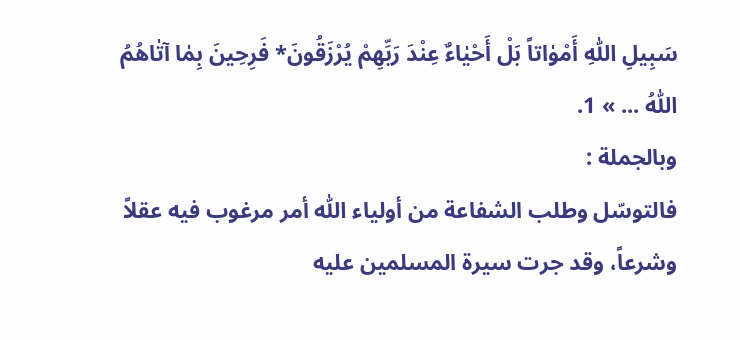سَبِيلِ اللّٰهِ أَمْوٰاتاً بَلْ أَحْيٰاءٌ عِنْدَ رَبِّهِمْ يُرْزَقُونَ* فَرِحِينَ بِمٰا آتٰاهُمُ اللّٰهُ ... » 1.
وبالجملة :
فالتوسّل وطلب الشفاعة من أولياء اللّٰه أمر مرغوب فيه عقلاً وشرعاً، وقد جرت سيرة المسلمين عليه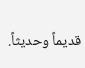قديماً وحديثاً.